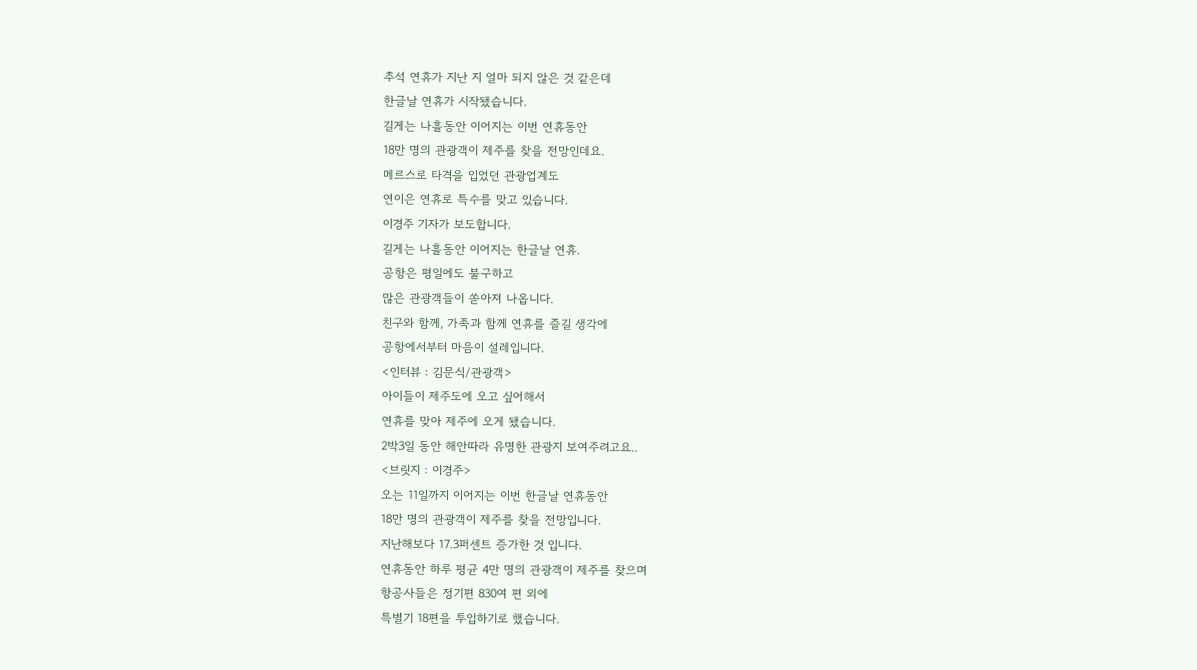추석 연휴가 지난 지 얼마 되지 않은 것 같은데
한글날 연휴가 시작됐습니다.
길게는 나흘동안 이어지는 이번 연휴동안
18만 명의 관광객이 제주를 찾을 전망인데요.
메르스로 타격을 입었던 관광업계도
연이은 연휴로 특수를 맞고 있습니다.
이경주 기자가 보도합니다.
길게는 나흘동안 이어지는 한글날 연휴.
공항은 평일에도 불구하고
많은 관광객들이 쏟아져 나옵니다.
친구와 함께, 가족과 함께 연휴를 즐길 생각에
공항에서부터 마음이 설레입니다.
<인터뷰 : 김문식/관광객>
아이들이 제주도에 오고 싶어해서
연휴를 맞아 제주에 오게 됐습니다.
2박3일 동안 해안따라 유명한 관광지 보여주려고요..
<브릿지 : 이경주>
오는 11일까지 이어지는 이번 한글날 연휴동안
18만 명의 관광객이 제주를 찾을 전망입니다.
지난해보다 17.3퍼센트 증가한 것 입니다.
연휴동안 하루 평균 4만 명의 관광객이 제주를 찾으며
항공사들은 정기편 830여 편 외에
특별기 18편을 투입하기로 했습니다.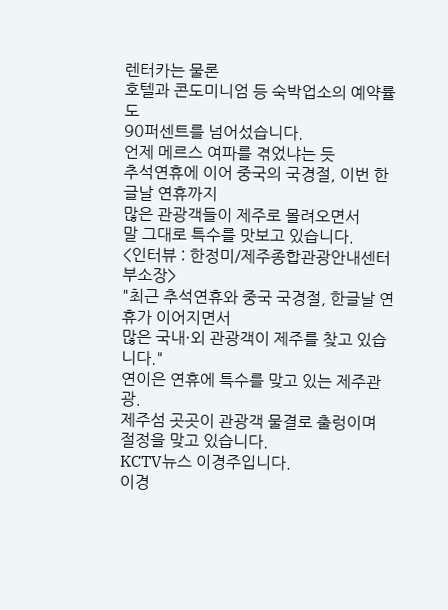렌터카는 물론
호텔과 콘도미니엄 등 숙박업소의 예약률도
90퍼센트를 넘어섰습니다.
언제 메르스 여파를 겪었냐는 듯
추석연휴에 이어 중국의 국경절, 이번 한글날 연휴까지
많은 관광객들이 제주로 몰려오면서
말 그대로 특수를 맛보고 있습니다.
<인터뷰 : 한정미/제주종합관광안내센터 부소장>
"최근 추석연휴와 중국 국경절, 한글날 연휴가 이어지면서
많은 국내·외 관광객이 제주를 찾고 있습니다."
연이은 연휴에 특수를 맞고 있는 제주관광.
제주섬 곳곳이 관광객 물결로 출렁이며
절정을 맞고 있습니다.
KCTV뉴스 이경주입니다.
이경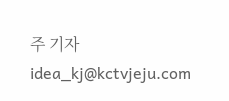주 기자
idea_kj@kctvjeju.com